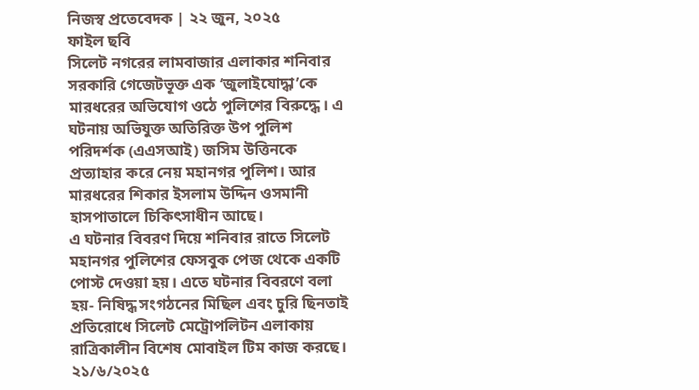নিজস্ব প্রতেবেদক | ২২ জুন, ২০২৫
ফাইল ছবি
সিলেট নগরের লামবাজার এলাকার শনিবার সরকারি গেজেটভূক্ত এক ‘জুলাইযোদ্ধা’কে মারধরের অভিযোগ ওঠে পুলিশের বিরুদ্ধে। এ ঘটনায় অভিযুক্ত অতিরিক্ত উপ পুলিশ পরিদর্শক (এএসআই) জসিম উত্তিনকে প্রত্যাহার করে নেয় মহানগর পুলিশ। আর মারধরের শিকার ইসলাম উদ্দিন ওসমানী হাসপাতালে চিকিৎসাধীন আছে।
এ ঘটনার বিবরণ দিয়ে শনিবার রাতে সিলেট মহানগর পুলিশের ফেসবুক পেজ থেকে একটি পোস্ট দেওয়া হয়। এতে ঘটনার বিবরণে বলা হয়- নিষিদ্ধ সংগঠনের মিছিল এবং চুরি ছিনতাই প্রতিরোধে সিলেট মেট্রোপলিটন এলাকায় রাত্রিকালীন বিশেষ মোবাইল টিম কাজ করছে। ২১/৬/২০২৫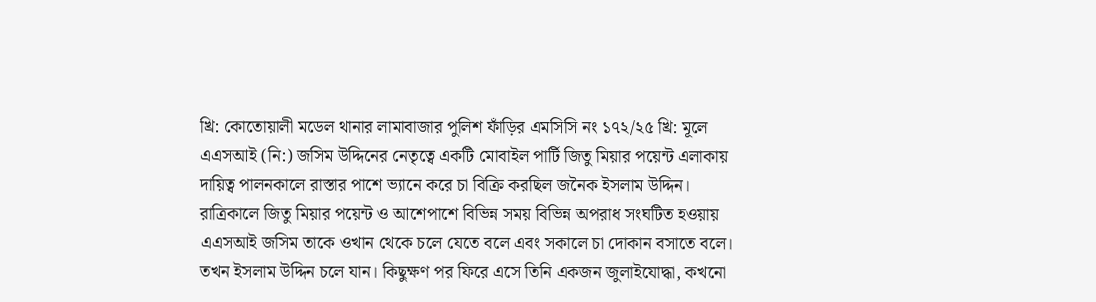খ্রি: কোতোয়ালী মডেল থানার লামাবাজার পুলিশ ফাঁড়ির এমসিসি নং ১৭২/২৫ খ্রি: মূলে এএসআই (নি:) জসিম উদ্দিনের নেতৃত্বে একটি মোবাইল পার্টি জিতু মিয়ার পয়েন্ট এলাকায় দায়িত্ব পালনকালে রাস্তার পাশে ভ্যানে করে চা বিক্রি করছিল জনৈক ইসলাম উদ্দিন। রাত্রিকালে জিতু মিয়ার পয়েন্ট ও আশেপাশে বিভিন্ন সময় বিভিন্ন অপরাধ সংঘটিত হওয়ায় এএসআই জসিম তাকে ওখান থেকে চলে যেতে বলে এবং সকালে চা দোকান বসাতে বলে। তখন ইসলাম উদ্দিন চলে যান। কিছুক্ষণ পর ফিরে এসে তিনি একজন জুলাইযোদ্ধা, কখনো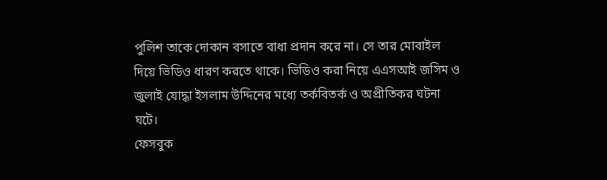পুলিশ তাকে দোকান বসাতে বাধা প্রদান করে না। সে তার মোবাইল দিয়ে ভিডিও ধারণ করতে থাকে। ভিডিও করা নিয়ে এএসআই জসিম ও জুলাই যোদ্ধা ইসলাম উদ্দিনের মধ্যে তর্কবিতর্ক ও অপ্রীতিকর ঘটনা ঘটে।
ফেসবুক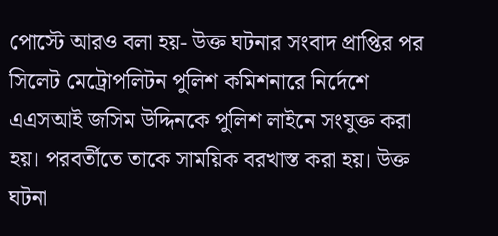পোস্টে আরও বলা হয়- উক্ত ঘটনার সংবাদ প্রাপ্তির পর সিলেট মেট্রোপলিটন পুলিশ কমিশনারে নির্দেশে এএসআই জসিম উদ্দিনকে পুলিশ লাইনে সংযুক্ত করা হয়। পরবর্তীতে তাকে সাময়িক বরখাস্ত করা হয়। উক্ত ঘটনা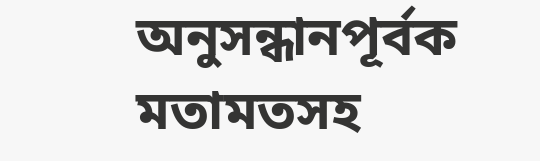অনুসন্ধানপূর্বক মতামতসহ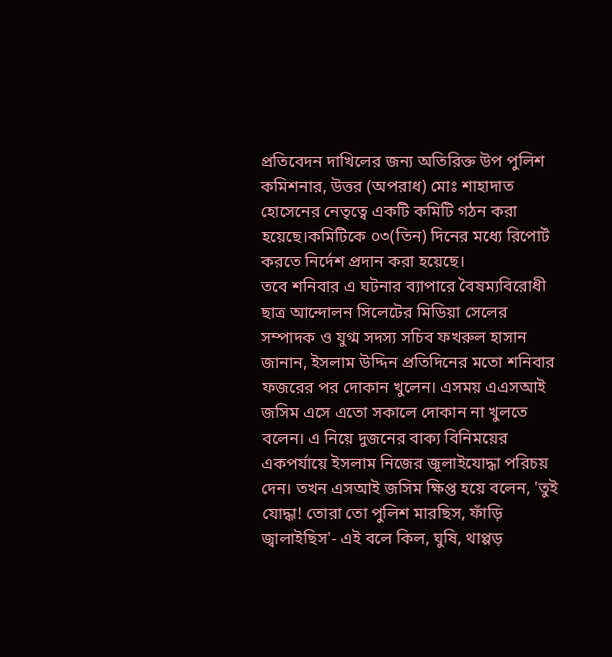প্রতিবেদন দাখিলের জন্য অতিরিক্ত উপ পুলিশ কমিশনার, উত্তর (অপরাধ) মোঃ শাহাদাত হোসেনের নেতৃত্বে একটি কমিটি গঠন করা হয়েছে।কমিটিকে ০৩(তিন) দিনের মধ্যে রিপোর্ট করতে নির্দেশ প্রদান করা হয়েছে।
তবে শনিবার এ ঘটনার ব্যাপারে বৈষম্যবিরোধী ছাত্র আন্দোলন সিলেটের মিডিয়া সেলের সম্পাদক ও যুগ্ম সদস্য সচিব ফখরুল হাসান জানান, ইসলাম উদ্দিন প্রতিদিনের মতো শনিবার ফজরের পর দোকান খুলেন। এসময় এএসআই জসিম এসে এতো সকালে দোকান না খুলতে বলেন। এ নিয়ে দুজনের বাক্য বিনিময়ের একপর্যায়ে ইসলাম নিজের জূলাইযোদ্ধা পরিচয় দেন। তখন এসআই জসিম ক্ষিপ্ত হয়ে বলেন, 'তুই যোদ্ধা! তোরা তো পুলিশ মারছিস, ফাঁড়ি জ্বালাইছিস'- এই বলে কিল, ঘুষি, থাপ্পড়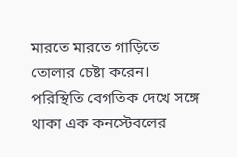মারতে মারতে গাড়িতে তোলার চেষ্টা করেন। পরিস্থিতি বেগতিক দেখে সঙ্গে থাকা এক কনস্টেবলের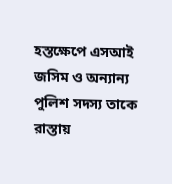হস্তক্ষেপে এসআই জসিম ও অন্যান্য পুলিশ সদস্য তাকে রাস্তায়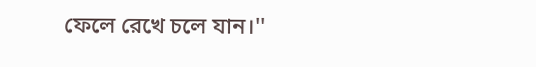ফেলে রেখে চলে যান।''